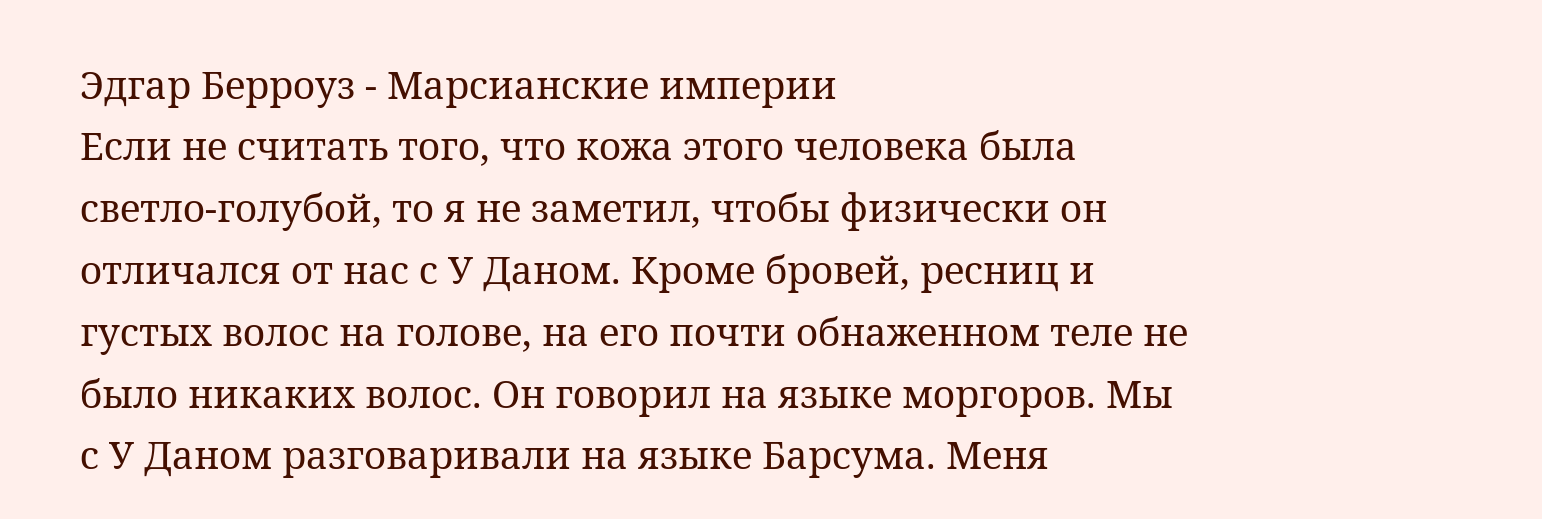Эдгар Берроуз - Марсианские империи
Если не считать того, что кожа этого человека была светло-голубой, то я не заметил, чтобы физически он отличался от нас с У Даном. Кроме бровей, ресниц и густых волос на голове, на его почти обнаженном теле не было никаких волос. Он говорил на языке моргоров. Мы с У Даном разговаривали на языке Барсума. Меня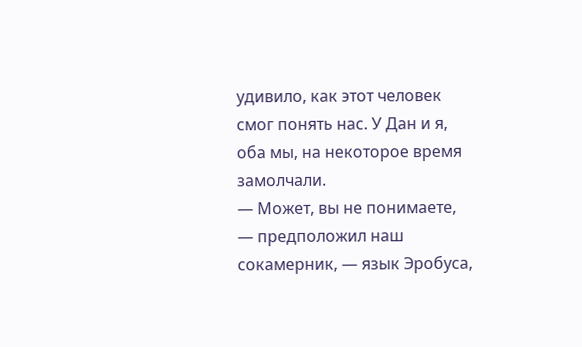удивило, как этот человек смог понять нас. У Дан и я, оба мы, на некоторое время замолчали.
— Может, вы не понимаете, — предположил наш сокамерник, — язык Эробуса,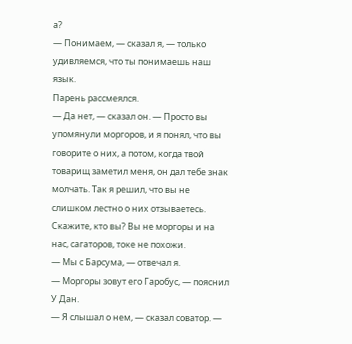а?
— Понимаем, — сказал я, — только удивляемся, что ты понимаешь наш язык.
Парень рассмеялся.
— Да нет, — сказал он. — Просто вы упомянули моргоров, и я понял, что вы говорите о них, а потом, когда твой товарищ заметил меня, он дал тебе знак молчать. Так я решил, что вы не слишком лестно о них отзываетесь. Скажите, кто вы? Вы не моргоры и на нас, сагаторов, токе не похожи.
— Мы с Барсума, — отвечал я.
— Моргоры зовут его Гаробус, — пояснил У Дан.
— Я слышал о нем, — сказал соватор. —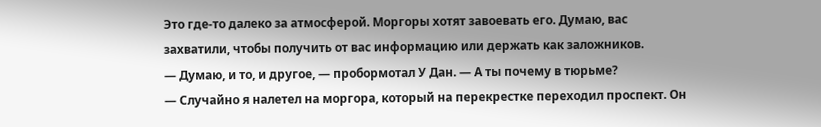Это где-то далеко за атмосферой. Моргоры хотят завоевать его. Думаю, вас захватили, чтобы получить от вас информацию или держать как заложников.
— Думаю, и то, и другое, — пробормотал У Дан. — А ты почему в тюрьме?
— Случайно я налетел на моргора, который на перекрестке переходил проспект. Он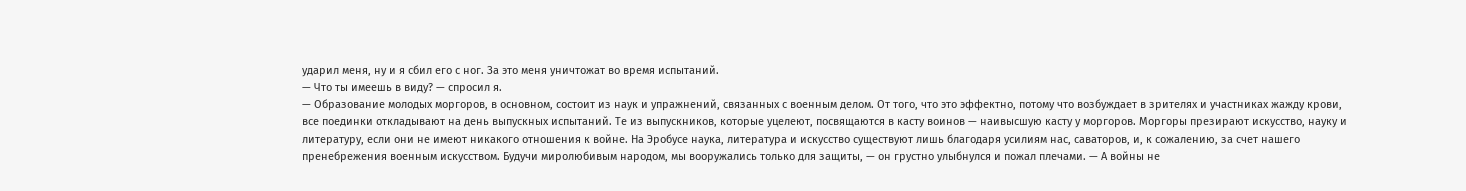ударил меня, ну и я сбил его с ног. За это меня уничтожат во время испытаний.
— Что ты имеешь в виду? — спросил я.
— Образование молодых моргоров, в основном, состоит из наук и упражнений, связанных с военным делом. От того, что это эффектно, потому что возбуждает в зрителях и участниках жажду крови, все поединки откладывают на день выпускных испытаний. Те из выпускников, которые уцелеют, посвящаются в касту воинов — наивысшую касту у моргоров. Моргоры презирают искусство, науку и литературу, если они не имеют никакого отношения к войне. На Эробусе наука, литература и искусство существуют лишь благодаря усилиям нас, саваторов, и, к сожалению, за счет нашего пренебрежения военным искусством. Будучи миролюбивым народом, мы вооружались только для защиты, — он грустно улыбнулся и пожал плечами. — А войны не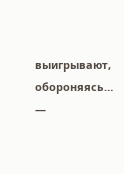выигрывают, обороняясь…
—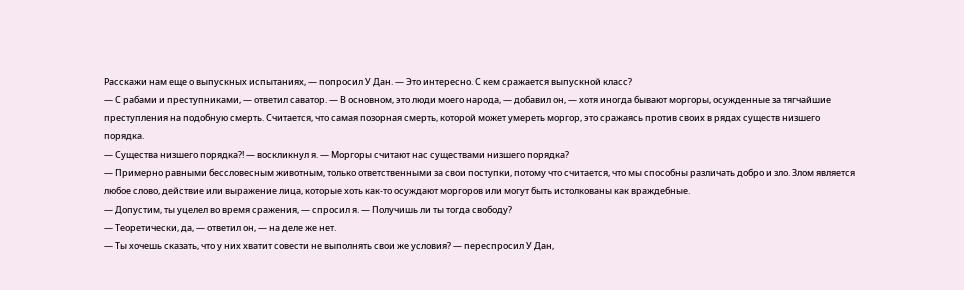Расскажи нам еще о выпускных испытаниях, — попросил У Дан. — Это интересно. С кем сражается выпускной класс?
— С рабами и преступниками, — ответил саватор. — В основном, это люди моего народа, — добавил он, — хотя иногда бывают моргоры, осужденные за тягчайшие преступления на подобную смерть. Считается, что самая позорная смерть, которой может умереть моргор, это сражаясь против своих в рядах существ низшего порядка.
— Существа низшего порядка?! — воскликнул я. — Моргоры считают нас существами низшего порядка?
— Примерно равными бессловесным животным, только ответственными за свои поступки, потому что считается, что мы способны различать добро и зло. Злом является любое слово, действие или выражение лица, которые хоть как-то осуждают моргоров или могут быть истолкованы как враждебные.
— Допустим, ты уцелел во время сражения, — спросил я. — Получишь ли ты тогда свободу?
— Теоретически, да, — ответил он, — на деле же нет.
— Ты хочешь сказать, что у них хватит совести не выполнять свои же условия? — переспросил У Дан,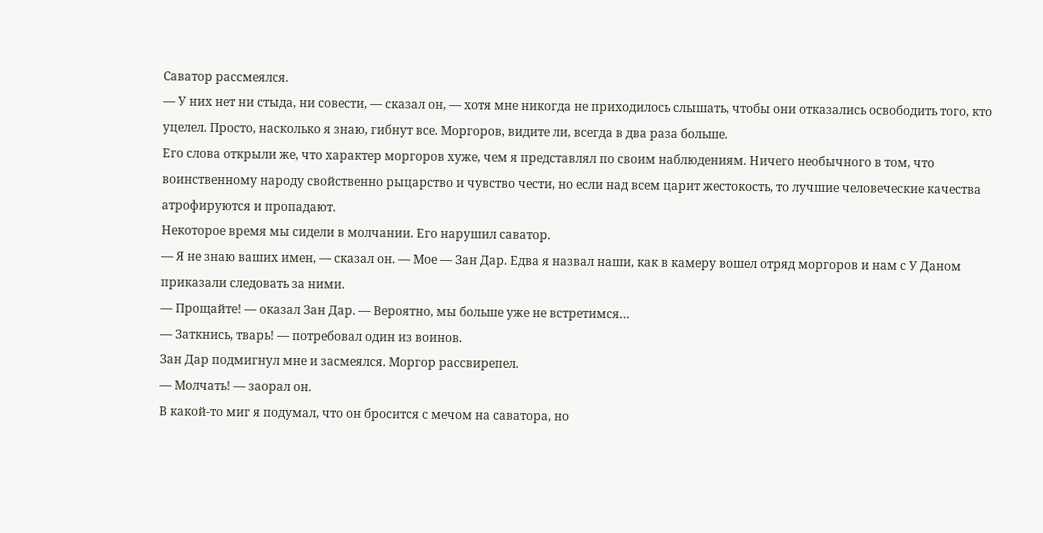Саватор рассмеялся.
— У них нет ни стыда, ни совести, — сказал он, — хотя мне никогда не приходилось слышать, чтобы они отказались освободить того, кто уцелел. Просто, насколько я знаю, гибнут все. Моргоров, видите ли, всегда в два раза больше.
Его слова открыли же, что характер моргоров хуже, чем я представлял по своим наблюдениям. Ничего необычного в том, что воинственному народу свойственно рыцарство и чувство чести, но если над всем царит жестокость, то лучшие человеческие качества атрофируются и пропадают.
Некоторое время мы сидели в молчании. Его нарушил саватор.
— Я не знаю ваших имен, — сказал он. — Мое — Зан Дар. Едва я назвал наши, как в камеру вошел отряд моргоров и нам с У Даном приказали следовать за ними.
— Прощайте! — оказал Зан Дар. — Вероятно, мы больше уже не встретимся…
— Заткнись, тварь! — потребовал один из воинов.
Зан Дар подмигнул мне и засмеялся. Моргор рассвирепел.
— Молчать! — заорал он.
В какой-то миг я подумал, что он бросится с мечом на саватора, но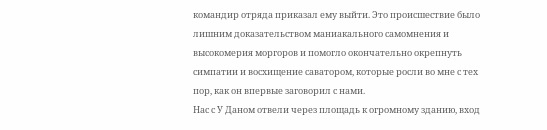командир отряда приказал ему выйти. Это происшествие было лишним доказательством маниакального самомнения и высокомерия моргоров и помогло окончательно окрепнуть симпатии и восхищение саватором, которые росли во мне с тех пор, как он впервые заговорил с нами.
Нас с У Даном отвели через площадь к огромному зданию, вход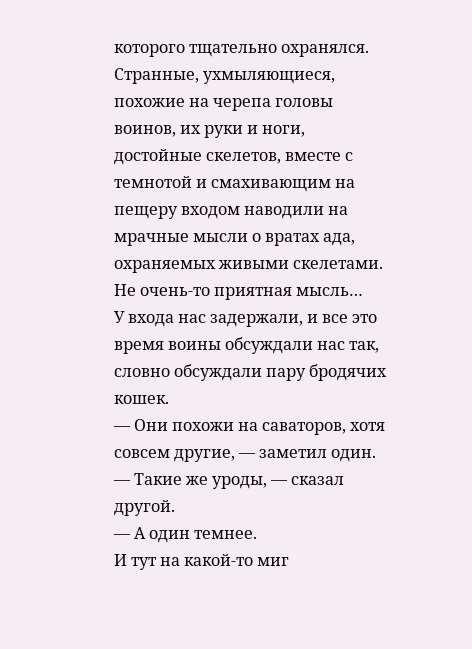которого тщательно охранялся. Странные, ухмыляющиеся, похожие на черепа головы воинов, их руки и ноги, достойные скелетов, вместе с темнотой и смахивающим на пещеру входом наводили на мрачные мысли о вратах ада, охраняемых живыми скелетами. Не очень-то приятная мысль…
У входа нас задержали, и все это время воины обсуждали нас так, словно обсуждали пару бродячих кошек.
— Они похожи на саваторов, хотя совсем другие, — заметил один.
— Такие же уроды, — сказал другой.
— А один темнее.
И тут на какой-то миг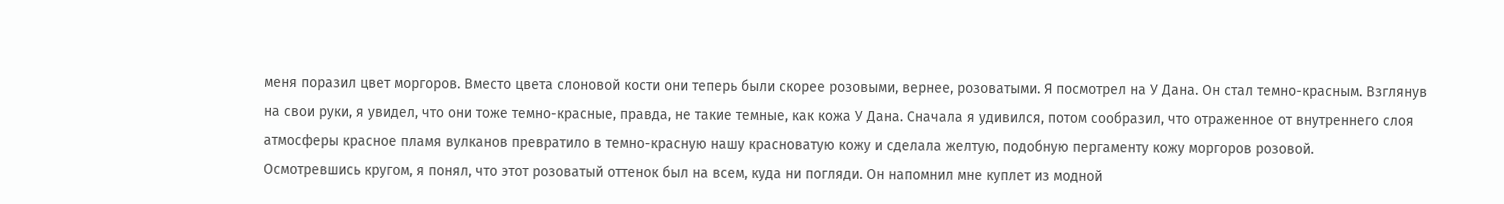меня поразил цвет моргоров. Вместо цвета слоновой кости они теперь были скорее розовыми, вернее, розоватыми. Я посмотрел на У Дана. Он стал темно-красным. Взглянув на свои руки, я увидел, что они тоже темно-красные, правда, не такие темные, как кожа У Дана. Сначала я удивился, потом сообразил, что отраженное от внутреннего слоя атмосферы красное пламя вулканов превратило в темно-красную нашу красноватую кожу и сделала желтую, подобную пергаменту кожу моргоров розовой.
Осмотревшись кругом, я понял, что этот розоватый оттенок был на всем, куда ни погляди. Он напомнил мне куплет из модной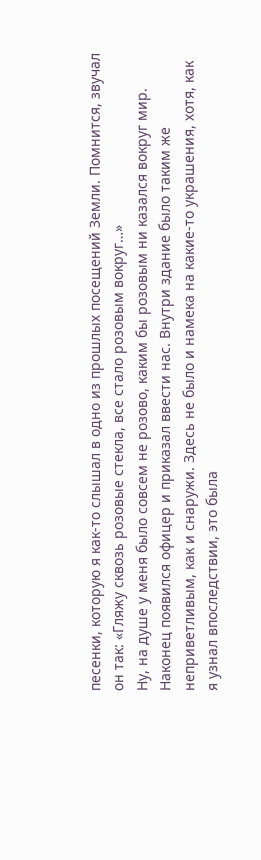песенки, которую я как-то слышал в одно из прошлых посещений Земли. Помнится, звучал он так: «Гляжу сквозь розовые стекла, все стало розовым вокруг…»
Ну, на душе у меня было совсем не розово, каким бы розовым ни казался вокруг мир.
Наконец появился офицер и приказал ввести нас. Внутри здание было таким же неприветливым, как и снаружи. Здесь не было и намека на какие-то украшения, хотя, как я узнал впоследствии, это была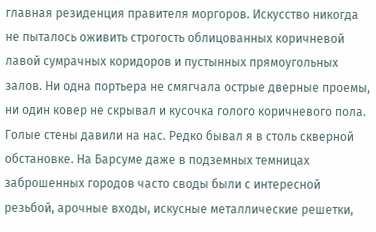главная резиденция правителя моргоров. Искусство никогда не пыталось оживить строгость облицованных коричневой лавой сумрачных коридоров и пустынных прямоугольных залов. Ни одна портьера не смягчала острые дверные проемы, ни один ковер не скрывал и кусочка голого коричневого пола. Голые стены давили на нас. Редко бывал я в столь скверной обстановке. На Барсуме даже в подземных темницах заброшенных городов часто своды были с интересной резьбой, арочные входы, искусные металлические решетки,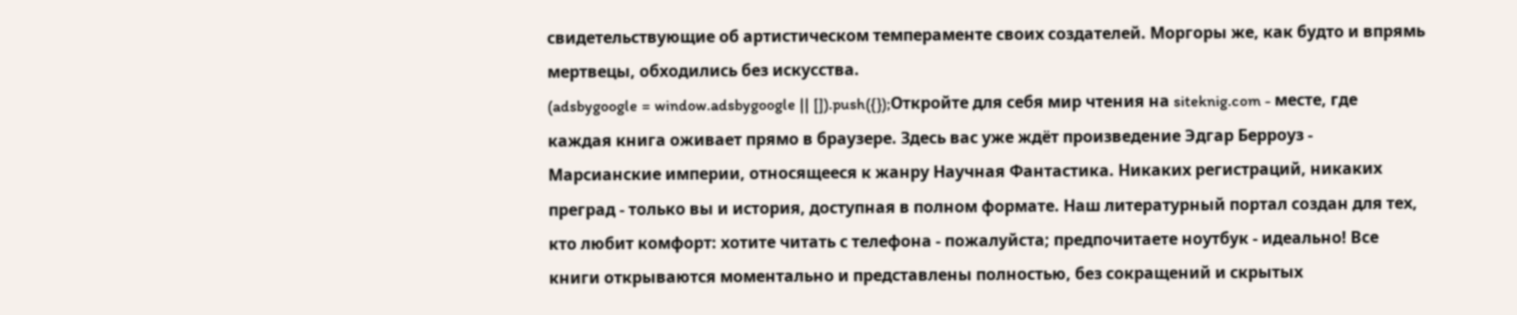свидетельствующие об артистическом темпераменте своих создателей. Моргоры же, как будто и впрямь мертвецы, обходились без искусства.
(adsbygoogle = window.adsbygoogle || []).push({});Откройте для себя мир чтения на siteknig.com - месте, где каждая книга оживает прямо в браузере. Здесь вас уже ждёт произведение Эдгар Берроуз - Марсианские империи, относящееся к жанру Научная Фантастика. Никаких регистраций, никаких преград - только вы и история, доступная в полном формате. Наш литературный портал создан для тех, кто любит комфорт: хотите читать с телефона - пожалуйста; предпочитаете ноутбук - идеально! Все книги открываются моментально и представлены полностью, без сокращений и скрытых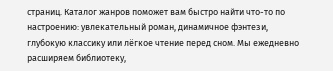страниц. Каталог жанров поможет вам быстро найти что-то по настроению: увлекательный роман, динамичное фэнтези, глубокую классику или лёгкое чтение перед сном. Мы ежедневно расширяем библиотеку,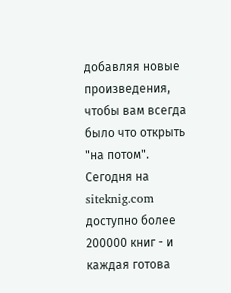добавляя новые произведения, чтобы вам всегда было что открыть "на потом". Сегодня на siteknig.com доступно более 200000 книг - и каждая готова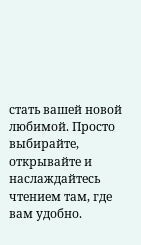стать вашей новой любимой. Просто выбирайте, открывайте и наслаждайтесь чтением там, где вам удобно.